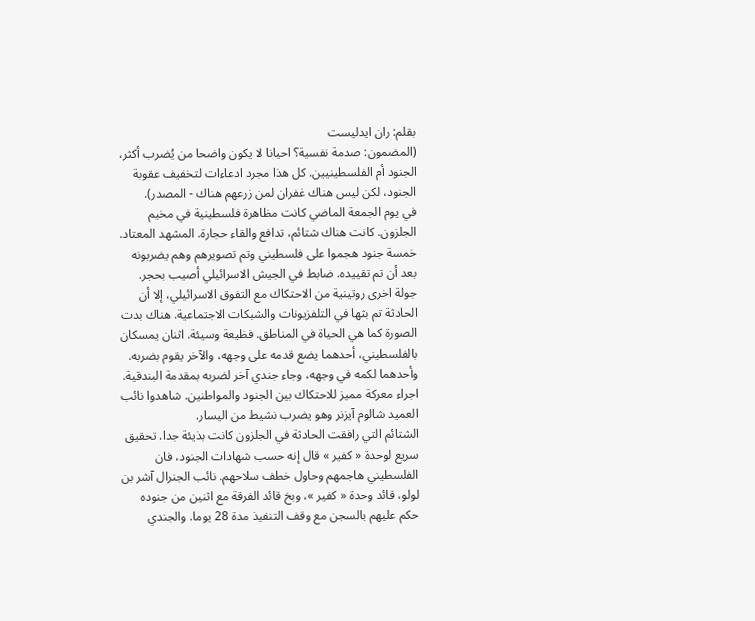بقلم: ران ايدليست
(المضمون: صدمة نفسية؟ احيانا لا يكون واضحا من يُضرب أكثر، الجنود أم الفلسطينيين. كل هذا مجرد ادعاءات لتخفيف عقوبة الجنود، لكن ليس هناك غفران لمن زرعهم هناك - المصدر).
في يوم الجمعة الماضي كانت مظاهرة فلسطينية في مخيم الجلزون. كانت هناك شتائم، تدافع والقاء حجارة. المشهد المعتاد. خمسة جنود هجموا على فلسطيني وتم تصويرهم وهم يضربونه بعد أن تم تقييده. ضابط في الجيش الاسرائيلي أصيب بحجر. جولة اخرى روتينية من الاحتكاك مع التفوق الاسرائيلي، إلا أن الحادثة تم بثها في التلفزيونات والشبكات الاجتماعية. هناك بدت الصورة كما هي الحياة في المناطق. فظيعة وسيئة. اثنان يمسكان بالفلسطيني، أحدهما يضع قدمه على وجهه، والآخر يقوم بضربه. وأحدهما لكمه في وجهه، وجاء جندي آخر لضربه بمقدمة البندقية. اجراء معركة مميز للاحتكاك بين الجنود والمواطنين. شاهدوا نائب العميد شالوم آيزنر وهو يضرب نشيط من اليسار.
الشتائم التي رافقت الحادثة في الجلزون كانت بذيئة جدا. تحقيق سريع لوحدة « كفير » قال إنه حسب شهادات الجنود، فان الفلسطيني هاجمهم وحاول خطف سلاحهم. نائب الجنرال آشر بن لولو، قائد وحدة « كفير »، وبخ قائد الفرقة مع اثنين من جنوده حكم عليهم بالسجن مع وقف التنفيذ مدة 28 يوما. والجندي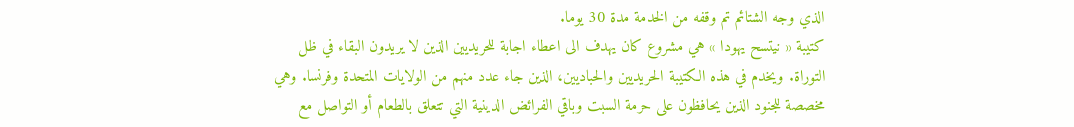الذي وجه الشتائم تم وقفه من الخدمة مدة 30 يوما.
كتيبة « نيتسح يهودا » هي مشروع كان يهدف الى اعطاء اجابة للحريديين الذين لا يريدون البقاء في ظل التوراة. ويخدم في هذه الكتيبة الحريديين والحباديين، الذين جاء عدد منهم من الولايات المتحدة وفرنسا. وهي مخصصة للجنود الذين يحافظون على حرمة السبت وباقي الفرائض الدينية التي تتعلق بالطعام أو التواصل مع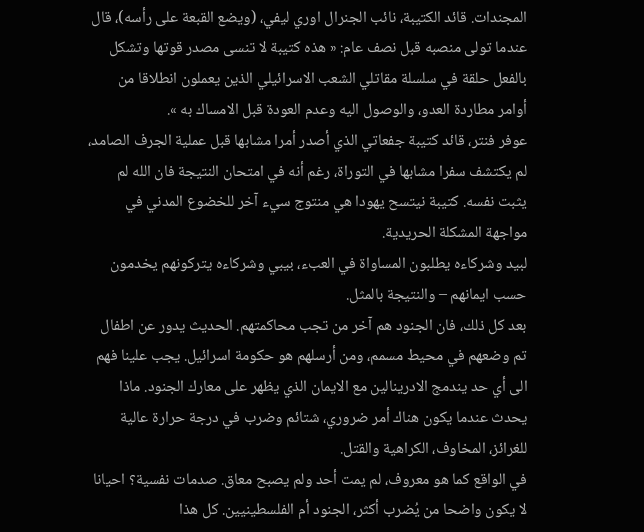المجندات. قائد الكتيبة، نائب الجنرال اوري ليفي، (ويضع القبعة على رأسه)، قال عندما تولى منصبه قبل نصف عام: « هذه كتيبة لا تنسى مصدر قوتها وتشكل بالفعل حلقة في سلسلة مقاتلي الشعب الاسرائيلي الذين يعملون انطلاقا من أوامر مطاردة العدو، والوصول اليه وعدم العودة قبل الامساك به ».
عوفر فنتر، قائد كتيبة جفعاتي الذي أصدر أمرا مشابها قبل عملية الجرف الصامد، لم يكتشف سفرا مشابها في التوراة، رغم أنه في امتحان النتيجة فان الله لم يثبت نفسه. كتيبة نيتسح يهودا هي منتوج سيء آخر للخضوع المدني في مواجهة المشكلة الحريدية.
لبيد وشركاءه يطلبون المساواة في العبء، بيبي وشركاءه يتركونهم يخدمون حسب ايمانهم – والنتيجة بالمثل.
بعد كل ذلك، فان الجنود هم آخر من تجب محاكمتهم. الحديث يدور عن اطفال تم وضعهم في محيط مسمم، ومن أرسلهم هو حكومة اسرائيل. يجب علينا فهم الى أي حد يندمج الادرينالين مع الايمان الذي يظهر على معارك الجنود. ماذا يحدث عندما يكون هناك أمر ضروري، شتائم وضرب في درجة حرارة عالية للغرائز، المخاوف، الكراهية والقتل.
في الواقع كما هو معروف، لم يمت أحد ولم يصبح معاق. صدمات نفسية؟ احيانا لا يكون واضحا من يُضرب أكثر، الجنود أم الفلسطينيين. كل هذا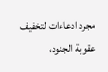مجرد ادعاءات لتخفيف عقوبة الجنود،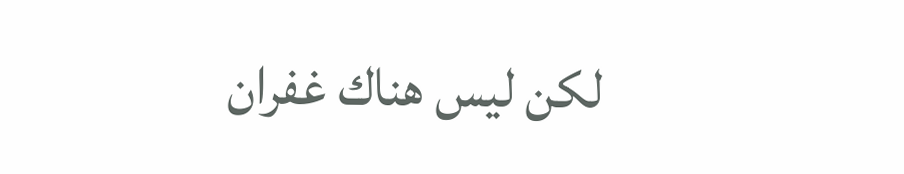لكن ليس هناك غفران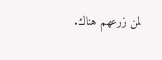لمن زرعهم هناك.